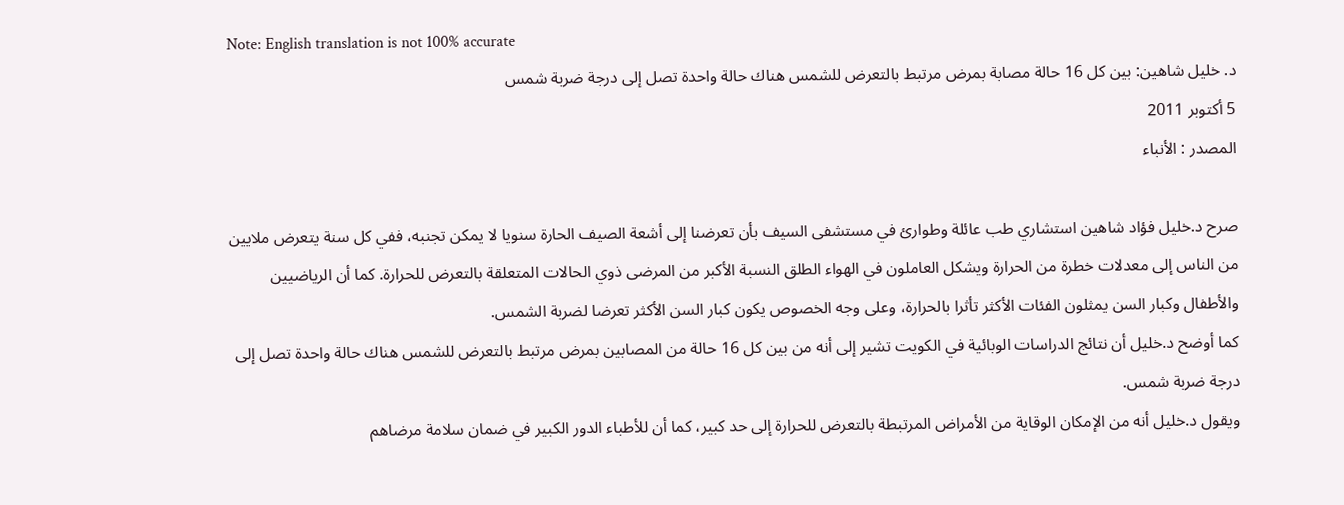Note: English translation is not 100% accurate
د. خليل شاهين: بين كل 16 حالة مصابة بمرض مرتبط بالتعرض للشمس هناك حالة واحدة تصل إلى درجة ضربة شمس
5 أكتوبر 2011
المصدر : الأنباء

صرح د.خليل فؤاد شاهين استشاري طب عائلة وطوارئ في مستشفى السيف بأن تعرضنا إلى أشعة الصيف الحارة سنويا لا يمكن تجنبه، ففي كل سنة يتعرض ملايين من الناس إلى معدلات خطرة من الحرارة ويشكل العاملون في الهواء الطلق النسبة الأكبر من المرضى ذوي الحالات المتعلقة بالتعرض للحرارة. كما أن الرياضيين والأطفال وكبار السن يمثلون الفئات الأكثر تأثرا بالحرارة، وعلى وجه الخصوص يكون كبار السن الأكثر تعرضا لضربة الشمس.
كما أوضح د.خليل أن نتائج الدراسات الوبائية في الكويت تشير إلى أنه من بين كل 16 حالة من المصابين بمرض مرتبط بالتعرض للشمس هناك حالة واحدة تصل إلى درجة ضربة شمس.
ويقول د.خليل أنه من الإمكان الوقاية من الأمراض المرتبطة بالتعرض للحرارة إلى حد كبير، كما أن للأطباء الدور الكبير في ضمان سلامة مرضاهم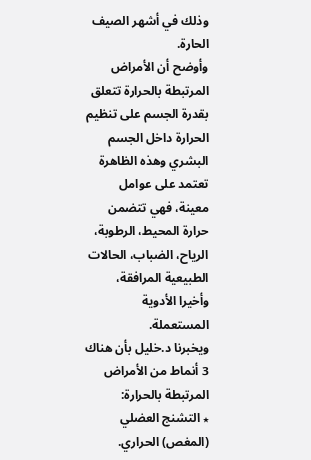وذلك في أشهر الصيف الحارة.
وأوضح أن الأمراض المرتبطة بالحرارة تتعلق بقدرة الجسم على تنظيم الحرارة داخل الجسم البشري وهذه الظاهرة تعتمد على عوامل معينة، فهي تتضمن حرارة المحيط، الرطوبة، الرياح، الضباب، الحالات الطبيعية المرافقة، وأخيرا الأدوية المستعملة.
ويخبرنا د.خليل بأن هناك 3 أنماط من الأمراض المرتبطة بالحرارة:
٭ التشنج العضلي (المغص) الحراري.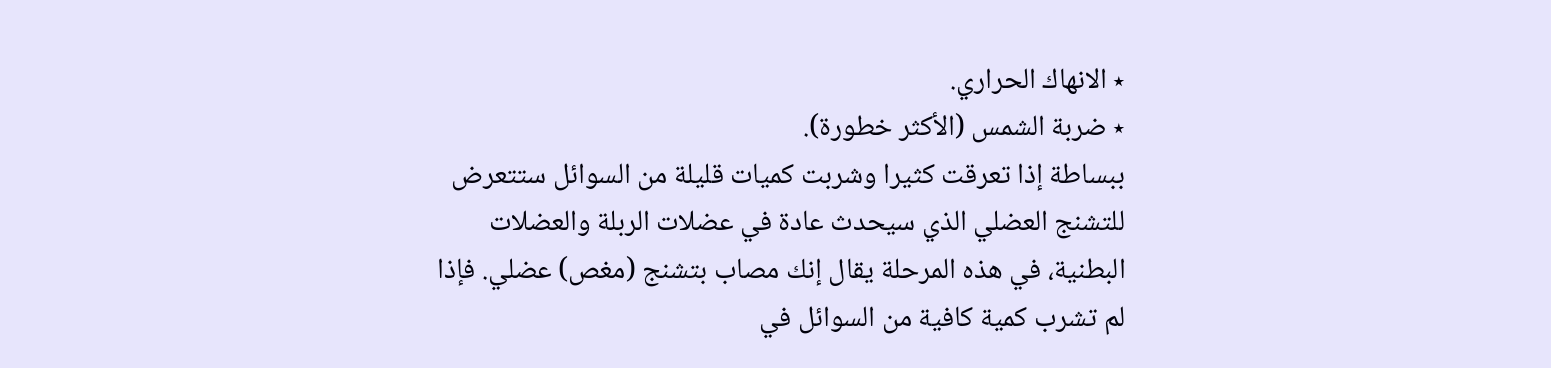٭ الانهاك الحراري.
٭ ضربة الشمس (الأكثر خطورة).
ببساطة إذا تعرقت كثيرا وشربت كميات قليلة من السوائل ستتعرض للتشنج العضلي الذي سيحدث عادة في عضلات الربلة والعضلات البطنية، في هذه المرحلة يقال إنك مصاب بتشنج (مغص) عضلي. فإذا لم تشرب كمية كافية من السوائل في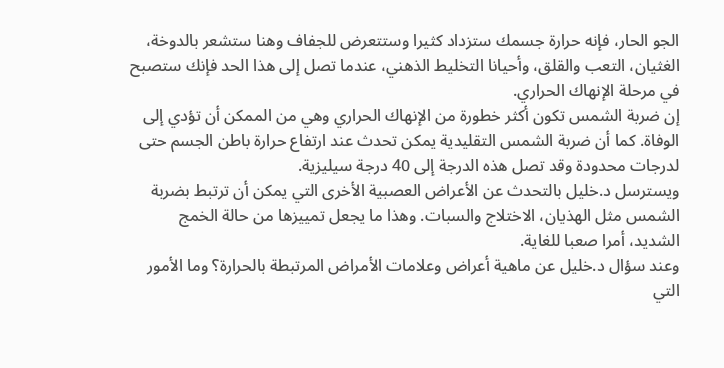الجو الحار، فإنه حرارة جسمك ستزداد كثيرا وستتعرض للجفاف وهنا ستشعر بالدوخة، الغثيان، التعب والقلق، وأحيانا التخليط الذهني، عندما تصل إلى هذا الحد فإنك ستصبح في مرحلة الإنهاك الحراري.
إن ضربة الشمس تكون أكثر خطورة من الإنهاك الحراري وهي من الممكن أن تؤدي إلى الوفاة. كما أن ضربة الشمس التقليدية يمكن تحدث عند ارتفاع حرارة باطن الجسم حتى لدرجات محدودة وقد تصل هذه الدرجة إلى 40 درجة سيليزية.
ويسترسل د.خليل بالتحدث عن الأعراض العصبية الأخرى التي يمكن أن ترتبط بضربة الشمس مثل الهذيان، الاختلاج والسبات. وهذا ما يجعل تمييزها من حالة الخمج الشديد، أمرا صعبا للغاية.
وعند سؤال د.خليل عن ماهية أعراض وعلامات الأمراض المرتبطة بالحرارة؟ وما الأمور التي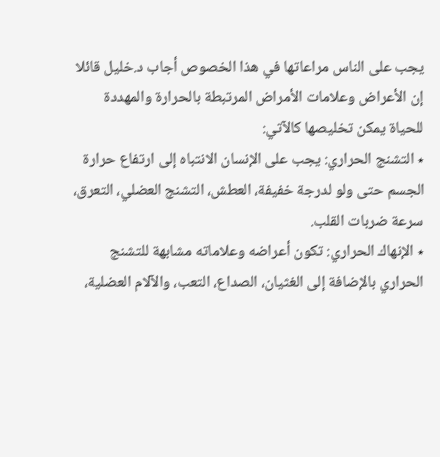يجب على الناس مراعاتها في هذا الخصوص أجاب د.خليل قائلا إن الأعراض وعلامات الأمراض المرتبطة بالحرارة والمهددة للحياة يمكن تخليصها كالآتي:
٭ التشنج الحراري: يجب على الإنسان الانتباه إلى ارتفاع حرارة الجسم حتى ولو لدرجة خفيفة، العطش، التشنج العضلي، التعرق، سرعة ضربات القلب.
٭ الإنهاك الحراري: تكون أعراضه وعلاماته مشابهة للتشنج الحراري بالإضافة إلى الغثيان، الصداع، التعب، والآلام العضلية،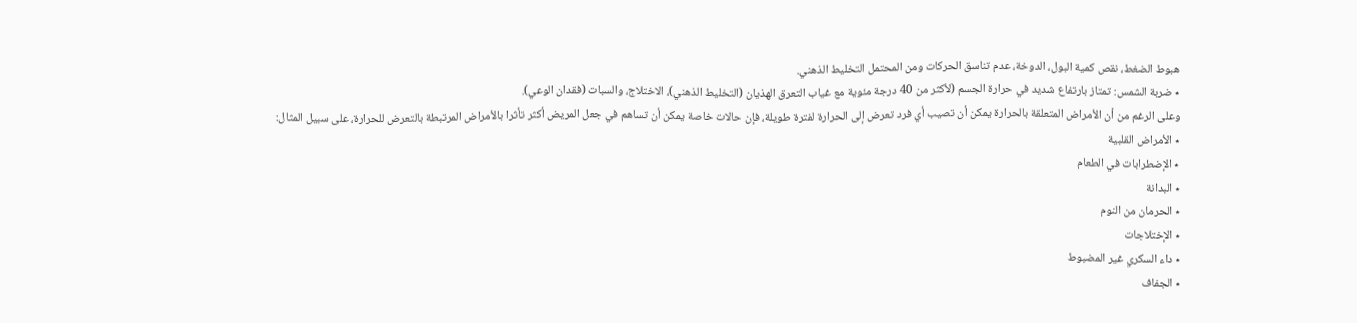هبوط الضغط، نقص كمية البول، الدوخة، عدم تناسق الحركات ومن المحتمل التخليط الذهني.
٭ ضربة الشمس: تمتاز بارتفاع شديد في حرارة الجسم (لأكثر من 40 درجة مئوية مع غياب التعرق الهذيان (التخليط الذهني)، الاختلاج، والسبات (فقدان الوعي).
وعلى الرغم من أن الأمراض المتعلقة بالحرارة يمكن أن تصيب أي فرد تعرض إلى الحرارة لفترة طويلة، فإن حالات خاصة يمكن أن تساهم في جعل المريض أكثر تأثرا بالأمراض المرتبطة بالتعرض للحرارة، على سبيل المثال:
٭ الأمراض القلبية
٭ الإضطرابات في الطعام
٭ البدانة
٭ الحرمان من النوم
٭ الإختلاجات
٭ داء السكري غير المضبوط
٭ الجفاف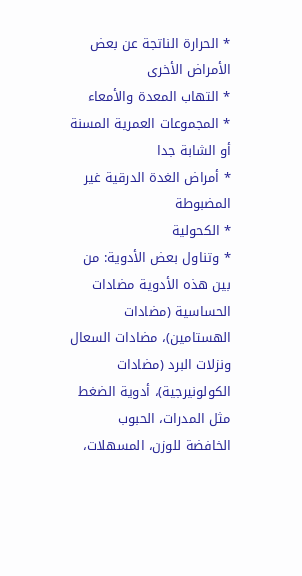٭ الحرارة الناتجة عن بعض الأمراض الأخرى
٭ التهاب المعدة والأمعاء
٭ المجموعات العمرية المسنة أو الشابة جدا
٭ أمراض الغدة الدرقية غير المضبوطة
٭ الكحولية
٭ وتناول بعض الأدوية: من بين هذه الأدوية مضادات الحساسية (مضادات الهستامين)، مضادات السعال ونزلات البرد (مضادات الكولونيرجية)، أدوية الضغط مثل المدرات، الحبوب الخافضة للوزن، المسهلات،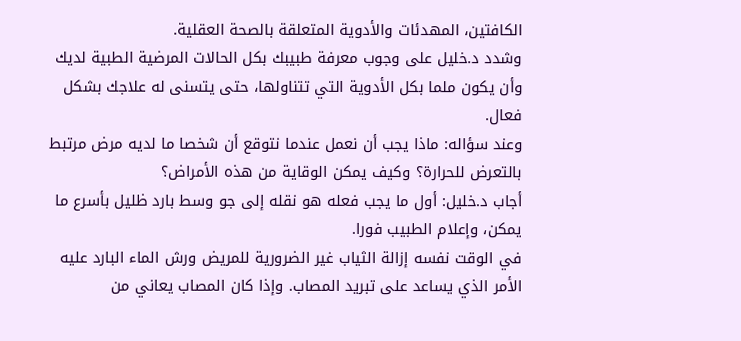الكافتين، المهدئات والأدوية المتعلقة بالصحة العقلية.
وشدد د.خليل على وجوب معرفة طبيبك بكل الحالات المرضية الطبية لديك وأن يكون ملما بكل الأدوية التي تتناولها، حتى يتسنى له علاجك بشكل فعال.
وعند سؤاله: ماذا يجب أن نعمل عندما نتوقع أن شخصا ما لديه مرض مرتبط بالتعرض للحرارة؟ وكيف يمكن الوقاية من هذه الأمراض؟
أجاب د.خليل: أول ما يجب فعله هو نقله إلى جو وسط بارد ظليل بأسرع ما يمكن، وإعلام الطبيب فورا.
في الوقت نفسه إزالة الثياب غير الضرورية للمريض ورش الماء البارد عليه الأمر الذي يساعد على تبريد المصاب. وإذا كان المصاب يعاني من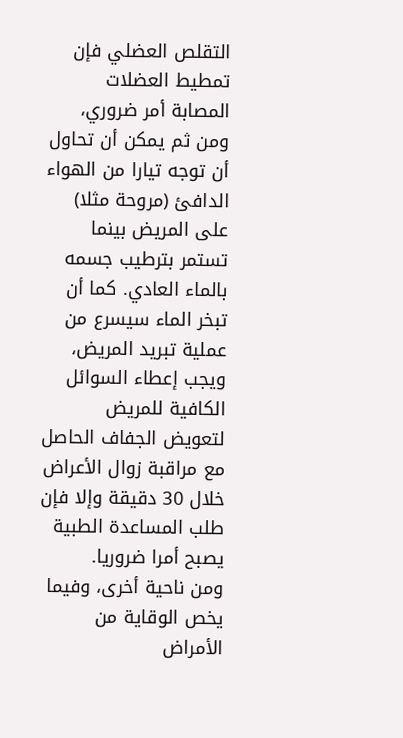التقلص العضلي فإن تمطيط العضلات المصابة أمر ضروري، ومن ثم يمكن أن تحاول أن توجه تيارا من الهواء الدافئ (مروحة مثلا) على المريض بينما تستمر بترطيب جسمه بالماء العادي. كما أن تبخر الماء سيسرع من عملية تبريد المريض، ويجب إعطاء السوائل الكافية للمريض لتعويض الجفاف الحاصل مع مراقبة زوال الأعراض خلال 30 دقيقة وإلا فإن طلب المساعدة الطبية يصبح أمرا ضروريا.
ومن ناحية أخرى، وفيما يخص الوقاية من الأمراض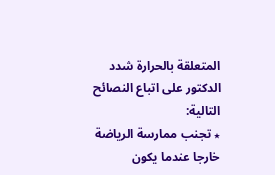المتعلقة بالحرارة شدد الدكتور على اتباع النصائح التالية:
٭ تجنب ممارسة الرياضة خارجا عندما يكون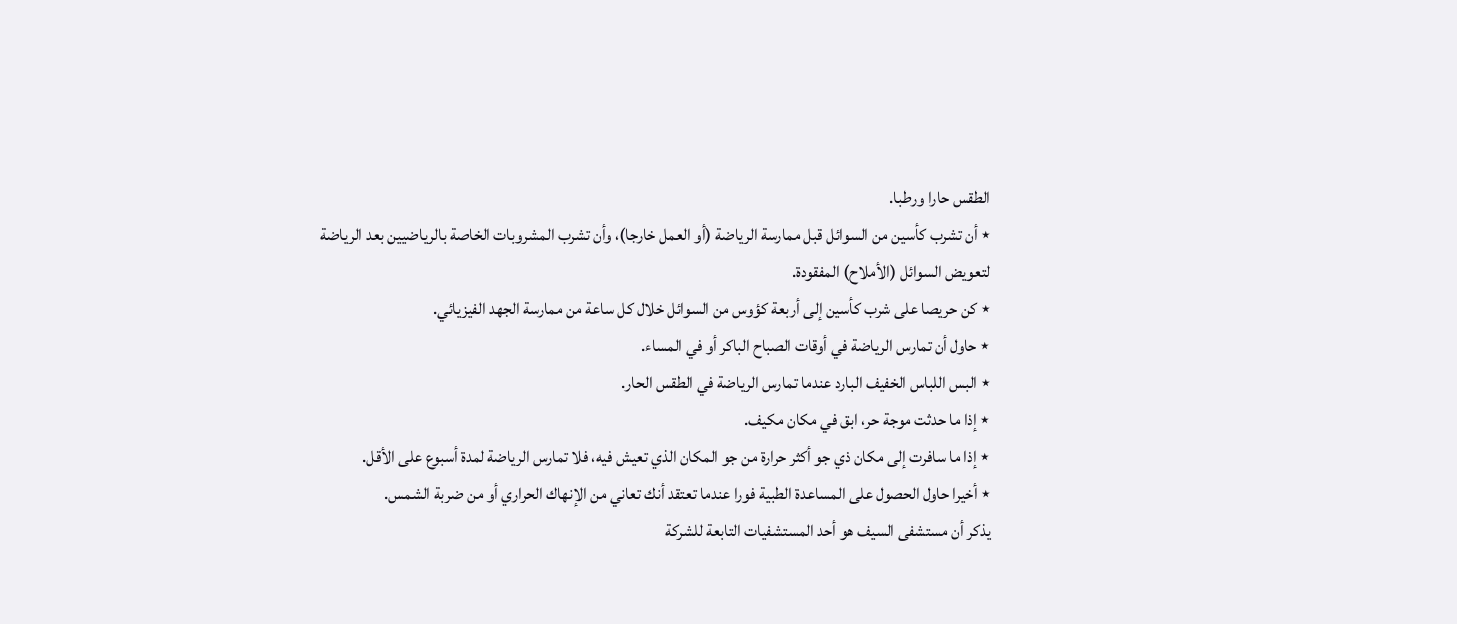الطقس حارا ورطبا.
٭ أن تشرب كأسين من السوائل قبل ممارسة الرياضة (أو العمل خارجا)، وأن تشرب المشروبات الخاصة بالرياضيين بعد الرياضة لتعويض السوائل (الأملاح) المفقودة.
٭ كن حريصا على شرب كأسين إلى أربعة كؤوس من السوائل خلال كل ساعة من ممارسة الجهد الفيزيائي.
٭ حاول أن تمارس الرياضة في أوقات الصباح الباكر أو في المساء.
٭ البس اللباس الخفيف البارد عندما تمارس الرياضة في الطقس الحار.
٭ إذا ما حدثت موجة حر، ابق في مكان مكيف.
٭ إذا ما سافرت إلى مكان ذي جو أكثر حرارة من جو المكان الذي تعيش فيه، فلا تمارس الرياضة لمدة أسبوع على الأقل.
٭ أخيرا حاول الحصول على المساعدة الطبية فورا عندما تعتقد أنك تعاني من الإنهاك الحراري أو من ضربة الشمس.
يذكر أن مستشفى السيف هو أحد المستشفيات التابعة للشركة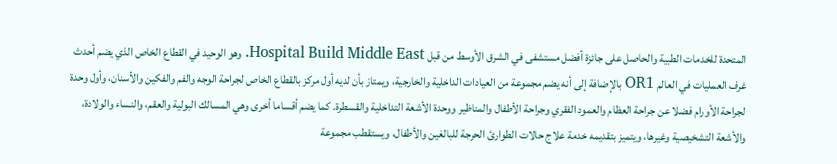المتحدة للخدمات الطبية والحاصل على جائزة أفضل مستشفى في الشرق الأوسط من قبل Hospital Build Middle East. وهو الوحيد في القطاع الخاص الذي يضم أحدث غرف العمليات في العالم OR1 بالإضافة إلى أنه يضم مجموعة من العيادات الداخلية والخارجية، ويمتاز بأن لديه أول مركز بالقطاع الخاص لجراحة الوجه والفم والفكين والأسنان، وأول وحدة لجراحة الأورام فضلا عن جراحة العظام والعمود الفقري وجراحة الأطفال والمناظير ووحدة الأشعة التداخلية والقسطرة. كما يضم أقساما أخرى وهي المسالك البولية والعقم، والنساء والولادة، والأشعة التشخيصية وغيرها، ويتميز بتقديمه خدمة علاج حالات الطوارئ الحرجة للبالغين والأطفال، ويستقطب مجموعة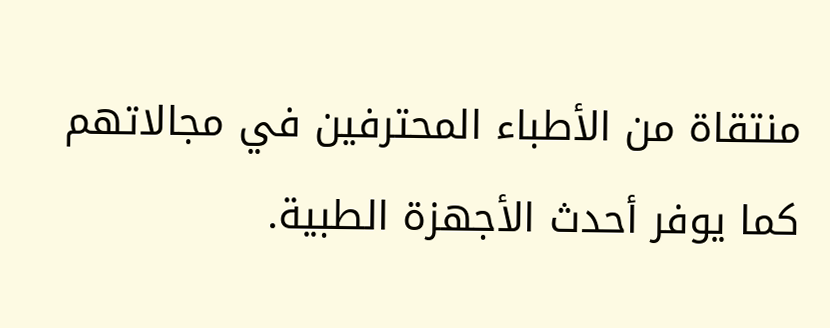منتقاة من الأطباء المحترفين في مجالاتهم كما يوفر أحدث الأجهزة الطبية.